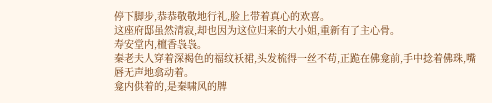停下脚步,恭恭敬敬地行礼,脸上带着真心的欢喜。
这座府邸虽然清寂,却也因为这位归来的大小姐,重新有了主心骨。
寿安堂内,檀香袅袅。
秦老夫人穿着深褐色的福纹袄裙,头发梳得一丝不苟,正跪在佛龛前,手中捻着佛珠,嘴唇无声地翕动着。
龛内供着的,是秦啸风的牌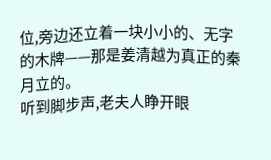位,旁边还立着一块小小的、无字的木牌——那是姜清越为真正的秦月立的。
听到脚步声,老夫人睁开眼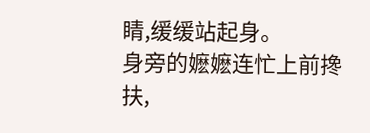睛,缓缓站起身。
身旁的嬷嬷连忙上前搀扶,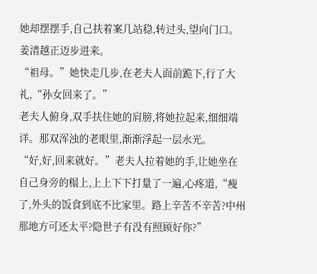她却摆摆手,自己扶着案几站稳,转过头,望向门口。
姜清越正迈步进来。
“祖母。”她快走几步,在老夫人面前跪下,行了大礼,“孙女回来了。”
老夫人俯身,双手扶住她的肩膀,将她拉起来,细细端详。那双浑浊的老眼里,渐渐浮起一层水光。
“好,好,回来就好。”老夫人拉着她的手,让她坐在自己身旁的榻上,上上下下打量了一遍,心疼道,“瘦了,外头的饭食到底不比家里。路上辛苦不辛苦?中州那地方可还太平?隐世子有没有照顾好你?”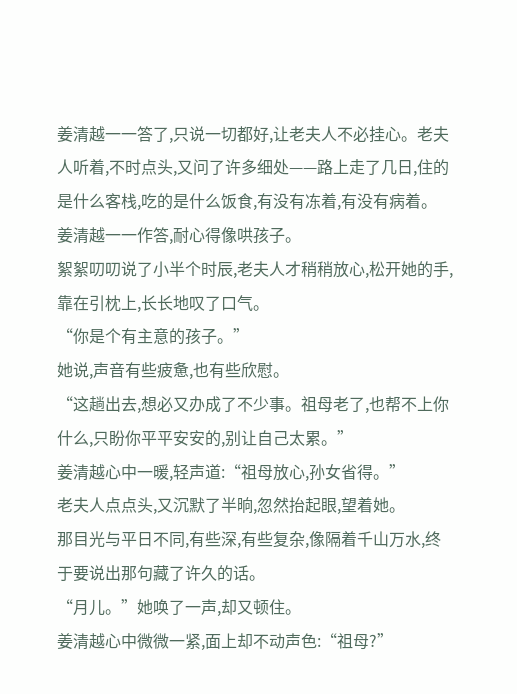姜清越一一答了,只说一切都好,让老夫人不必挂心。老夫人听着,不时点头,又问了许多细处——路上走了几日,住的是什么客栈,吃的是什么饭食,有没有冻着,有没有病着。
姜清越一一作答,耐心得像哄孩子。
絮絮叨叨说了小半个时辰,老夫人才稍稍放心,松开她的手,靠在引枕上,长长地叹了口气。
“你是个有主意的孩子。”
她说,声音有些疲惫,也有些欣慰。
“这趟出去,想必又办成了不少事。祖母老了,也帮不上你什么,只盼你平平安安的,别让自己太累。”
姜清越心中一暖,轻声道:“祖母放心,孙女省得。”
老夫人点点头,又沉默了半晌,忽然抬起眼,望着她。
那目光与平日不同,有些深,有些复杂,像隔着千山万水,终于要说出那句藏了许久的话。
“月儿。”她唤了一声,却又顿住。
姜清越心中微微一紧,面上却不动声色:“祖母?”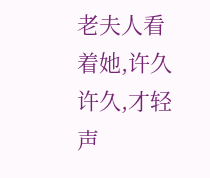老夫人看着她,许久许久,才轻声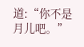道:“你不是月儿吧。”